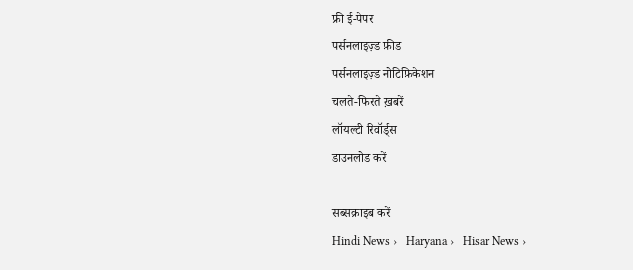फ्री ई-पेपर
पर्सनलाइज़्ड फ़ीड
पर्सनलाइज़्ड नोटिफ़िकेशन
चलते-फिरते ख़बरें
लॉयल्टी रिवॉर्ड्स
डाउनलोड करें

सब्सक्राइब करें
Hindi News ›   Haryana ›   Hisar News ›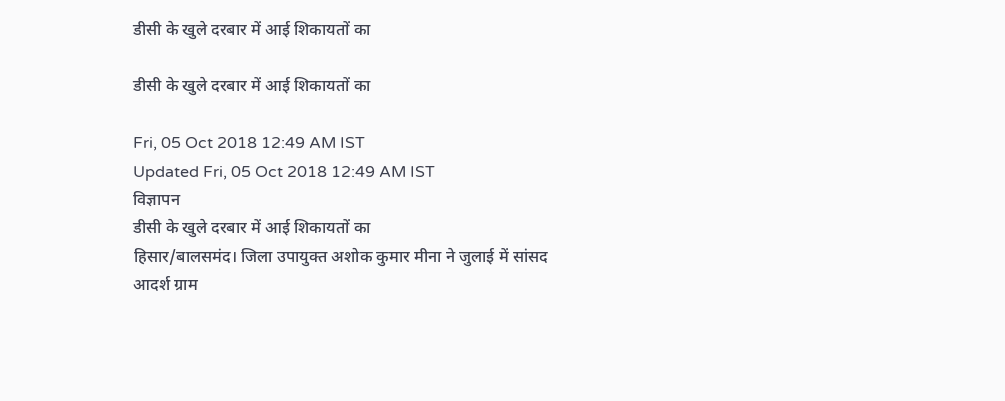डीसी के खुले दरबार में आई शिकायतों का

डीसी के खुले दरबार में आई शिकायतों का

Fri, 05 Oct 2018 12:49 AM IST
Updated Fri, 05 Oct 2018 12:49 AM IST
विज्ञापन
डीसी के खुले दरबार में आई शिकायतों का
हिसार/बालसमंद। जिला उपायुक्त अशोक कुमार मीना ने जुलाई में सांसद आदर्श ग्राम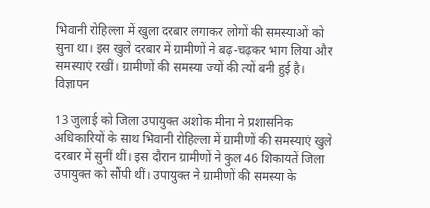भिवानी रोहिल्ला में खुला दरबार लगाकर लोगों की समस्याओं को सुना था। इस खुले दरबार में ग्रामीणों ने बढ़-चढ़कर भाग लिया और समस्याएं रखीं। ग्रामीणों की समस्या ज्यों की त्यों बनी हुई है।
विज्ञापन

13 जुलाई को जिला उपायुक्त अशोक मीना ने प्रशासनिक अधिकारियों के साथ भिवानी रोहिल्ला में ग्रामीणों की समस्याएं खुले दरबार में सुनीं थीं। इस दौरान ग्रामीणों ने कुल 46 शिकायतें जिला उपायुक्त को सौंपी थीं। उपायुक्त ने ग्रामीणों की समस्या के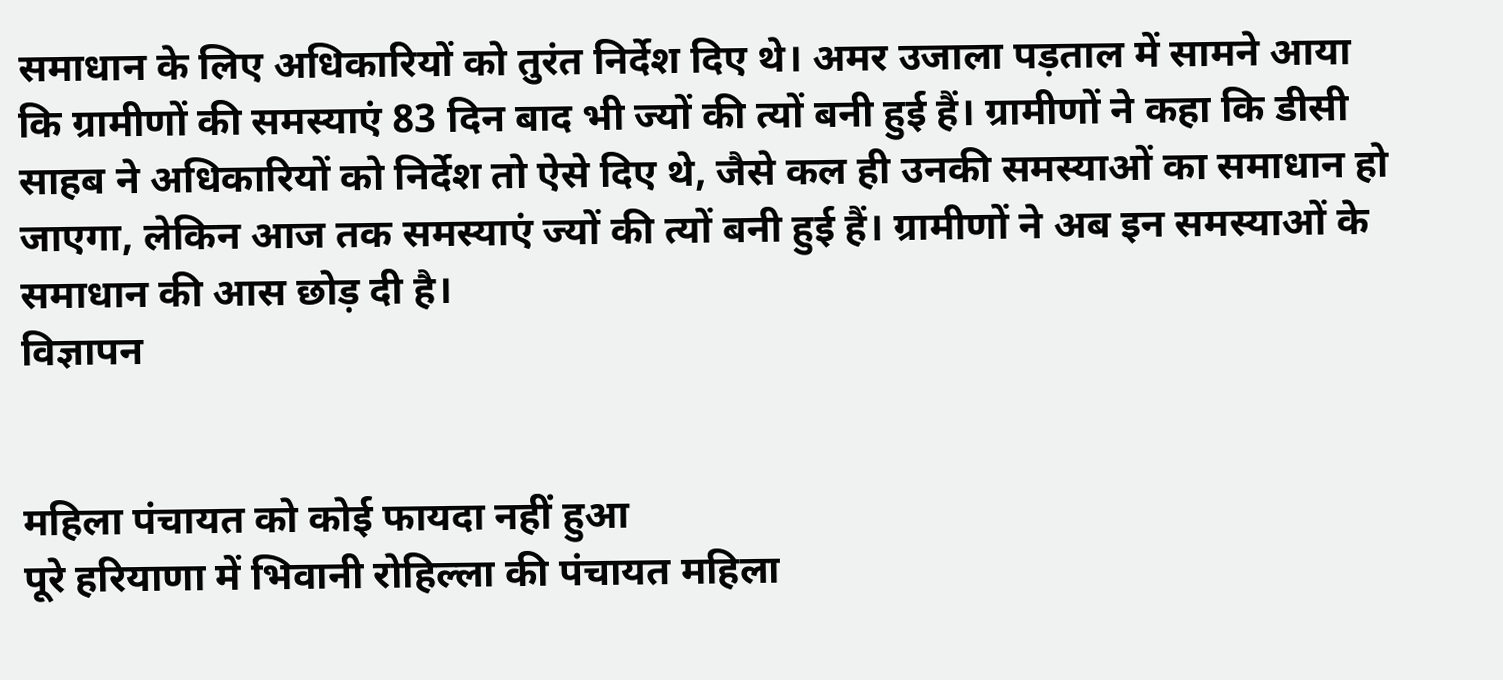समाधान के लिए अधिकारियों को तुरंत निर्देश दिए थे। अमर उजाला पड़ताल में सामने आया कि ग्रामीणों की समस्याएं 83 दिन बाद भी ज्यों की त्यों बनी हुई हैं। ग्रामीणों ने कहा कि डीसी साहब ने अधिकारियों को निर्देश तो ऐसे दिए थे, जैसे कल ही उनकी समस्याओं का समाधान हो जाएगा, लेकिन आज तक समस्याएं ज्यों की त्यों बनी हुई हैं। ग्रामीणों ने अब इन समस्याओं के समाधान की आस छोड़ दी है।
विज्ञापन


महिला पंचायत को कोई फायदा नहीं हुआ
पूरे हरियाणा में भिवानी रोहिल्ला की पंचायत महिला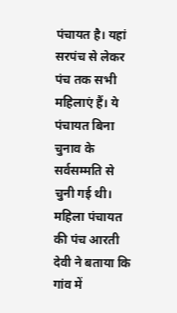पंचायत है। यहां सरपंच से लेकर पंच तक सभी महिलाएं हैं। ये पंचायत बिना चुनाव के सर्वसम्मति से चुनी गई थी। महिला पंचायत की पंच आरती देवी ने बताया कि गांव में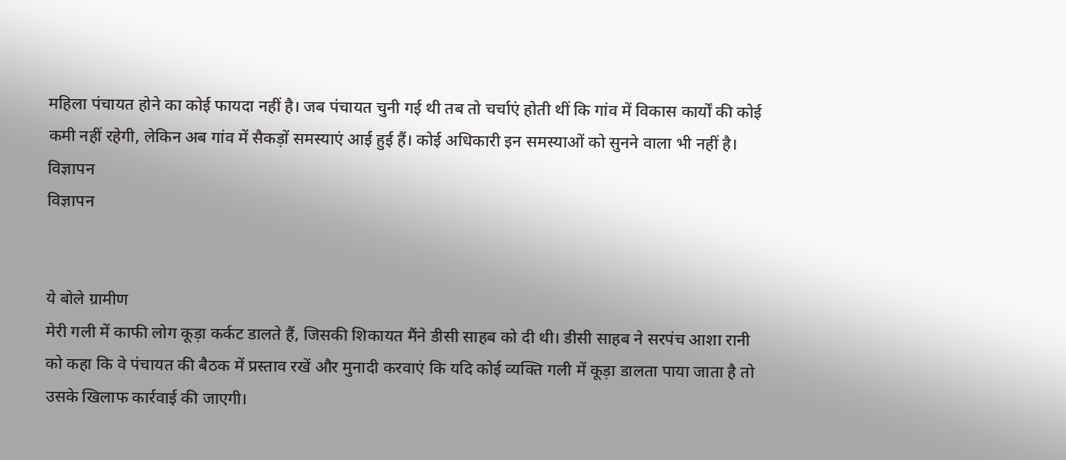महिला पंचायत होने का कोई फायदा नहीं है। जब पंचायत चुनी गई थी तब तो चर्चाएं होती थीं कि गांव में विकास कार्यों की कोई कमी नहीं रहेगी, लेकिन अब गांव में सैकड़ों समस्याएं आई हुई हैं। कोई अधिकारी इन समस्याओं को सुनने वाला भी नहीं है।
विज्ञापन
विज्ञापन


ये बोले ग्रामीण
मेरी गली में काफी लोग कूड़ा कर्कट डालते हैं, जिसकी शिकायत मैंने डीसी साहब को दी थी। डीसी साहब ने सरपंच आशा रानी को कहा कि वे पंचायत की बैठक में प्रस्ताव रखें और मुनादी करवाएं कि यदि कोई व्यक्ति गली में कूड़ा डालता पाया जाता है तो उसके खिलाफ कार्रवाई की जाएगी।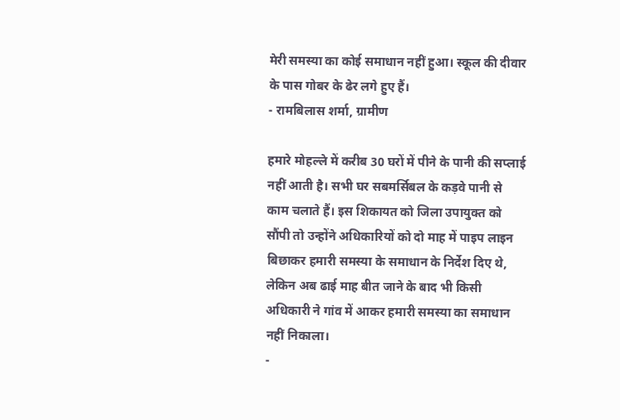मेरी समस्या का कोई समाधान नहीं हुआ। स्कूल की दीवार के पास गोबर के ढेर लगे हुए हैं।
- रामबिलास शर्मा, ग्रामीण

हमारे मोहल्ले में करीब 30 घरों में पीने के पानी की सप्लाई नहीं आती है। सभी घर सबमर्सिबल के कड़वे पानी से काम चलाते हैं। इस शिकायत को जिला उपायुक्त को सौंपी तो उन्होंने अधिकारियों को दो माह में पाइप लाइन बिछाकर हमारी समस्या के समाधान के निर्देश दिए थे, लेकिन अब ढाई माह बीत जाने के बाद भी किसी अधिकारी ने गांव में आकर हमारी समस्या का समाधान नहीं निकाला।
-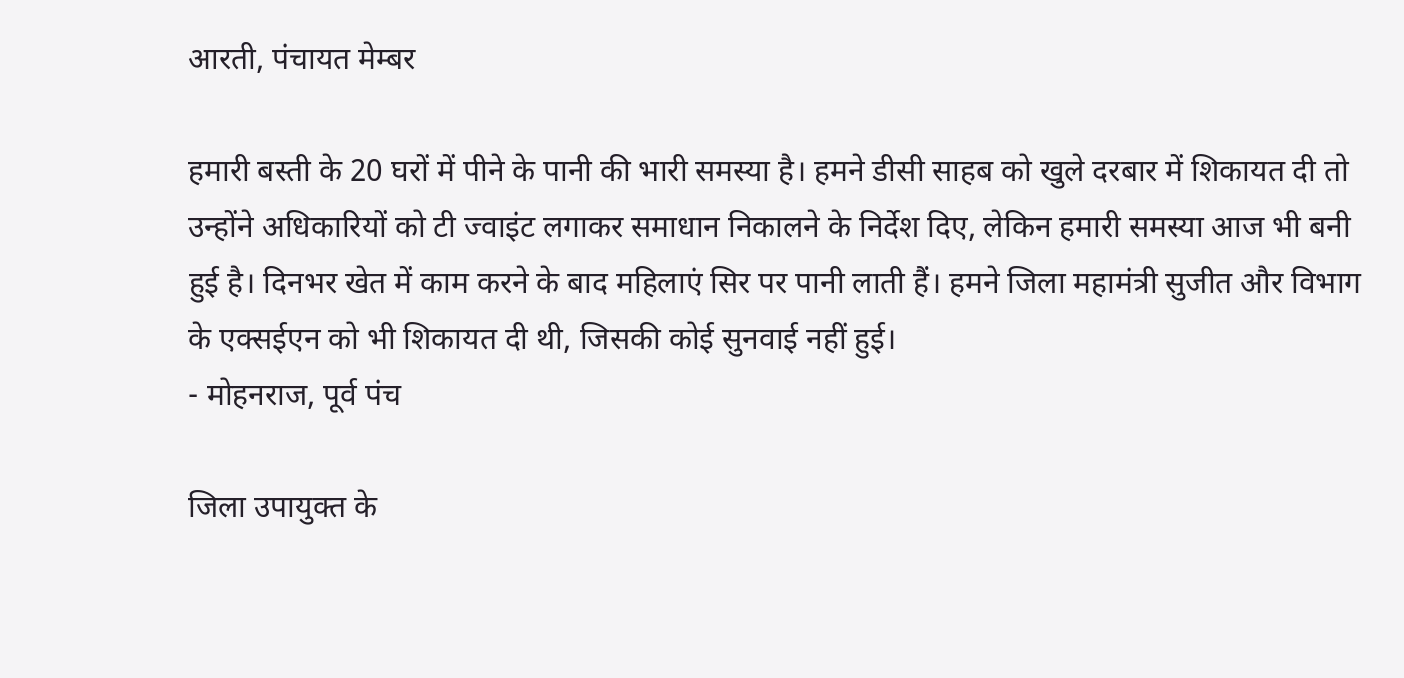आरती, पंचायत मेम्बर

हमारी बस्ती के 20 घरों में पीने के पानी की भारी समस्या है। हमने डीसी साहब को खुले दरबार में शिकायत दी तो उन्होंने अधिकारियों को टी ज्वाइंट लगाकर समाधान निकालने के निर्देश दिए, लेकिन हमारी समस्या आज भी बनी हुई है। दिनभर खेत में काम करने के बाद महिलाएं सिर पर पानी लाती हैं। हमने जिला महामंत्री सुजीत और विभाग के एक्सईएन को भी शिकायत दी थी, जिसकी कोई सुनवाई नहीं हुई।
- मोहनराज, पूर्व पंच

जिला उपायुक्त के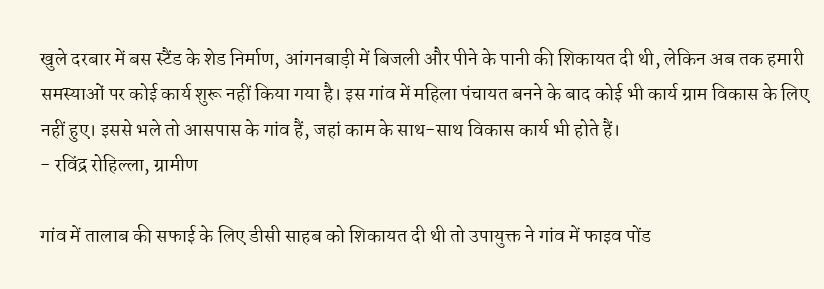खुले दरबार में बस स्टैंड के शेड निर्माण, आंगनबाड़ी में बिजली और पीने के पानी की शिकायत दी थी, लेकिन अब तक हमारी समस्याओं पर कोई कार्य शुरू नहीं किया गया है। इस गांव में महिला पंचायत बनने के बाद कोई भी कार्य ग्राम विकास के लिए नहीं हुए। इससे भले तो आसपास के गांव हैं, जहां काम के साथ-साथ विकास कार्य भी होते हैं।
- रविंद्र रोहिल्ला, ग्रामीण

गांव में तालाब की सफाई के लिए डीसी साहब को शिकायत दी थी तो उपायुक्त ने गांव में फाइव पोंड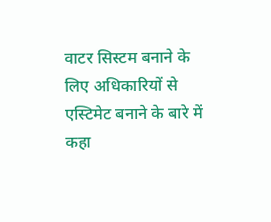वाटर सिस्टम बनाने के लिए अधिकारियों से एस्टिमेट बनाने के बारे में कहा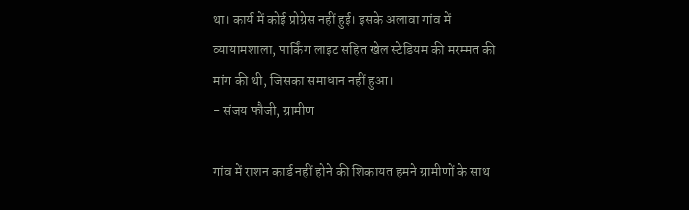था। कार्य में कोई प्रोग्रेस नहीं हुई। इसके अलावा गांव में व्यायामशाला, पार्किंग लाइट सहित खेल स्टेडियम की मरम्मत की मांग की थी, जिसका समाधान नहीं हुआ।
- संजय फौजी, ग्रामीण

गांव में राशन कार्ड नहीं होने की शिकायत हमने ग्रामीणों के साथ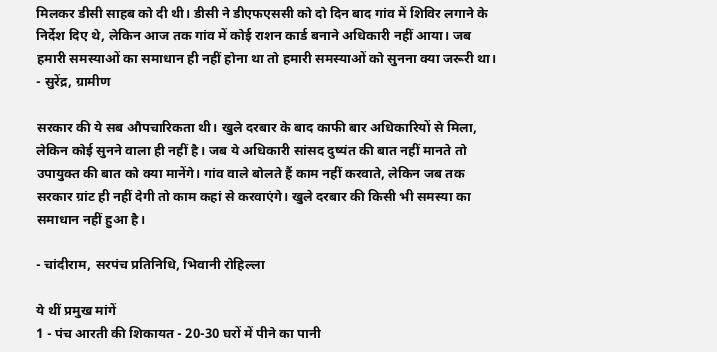मिलकर डीसी साहब को दी थी। डीसी ने डीएफएससी को दो दिन बाद गांव में शिविर लगाने के निर्देश दिए थे, लेकिन आज तक गांव में कोई राशन कार्ड बनाने अधिकारी नहीं आया। जब हमारी समस्याओं का समाधान ही नहीं होना था तो हमारी समस्याओं को सुनना क्या जरूरी था।
- सुरेंद्र, ग्रामीण

सरकार की ये सब औपचारिकता थी। खुले दरबार के बाद काफी बार अधिकारियों से मिला, लेकिन कोई सुनने वाला ही नहीं है। जब ये अधिकारी सांसद दुष्यंत की बात नहीं मानते तो उपायुक्त की बात को क्या मानेंगे। गांव वाले बोलते हैं काम नहीं करवाते, लेकिन जब तक सरकार ग्रांट ही नहीं देगी तो काम कहां से करवाएंगे। खुले दरबार की किसी भी समस्या का समाधान नहीं हुआ है।

- चांदीराम, सरपंच प्रतिनिधि, भिवानी रोहिल्ला

ये थीं प्रमुख मांगें
1 - पंच आरती की शिकायत - 20-30 घरों में पीने का पानी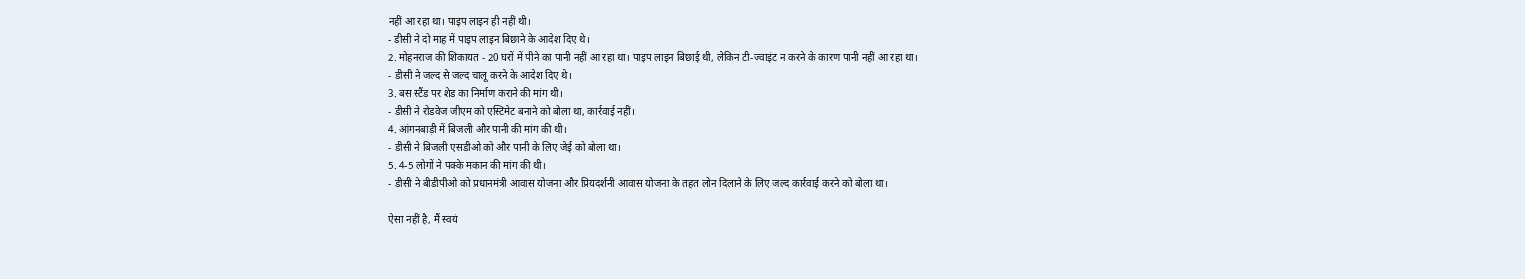नहीं आ रहा था। पाइप लाइन ही नहीं थी।
- डीसी ने दो माह में पाइप लाइन बिछाने के आदेश दिए थे।
2. मोहनराज की शिकायत - 20 घरों में पीने का पानी नहीं आ रहा था। पाइप लाइन बिछाई थी, लेकिन टी-ज्वाइंट न करने के कारण पानी नहीं आ रहा था।
- डीसी ने जल्द से जल्द चालू करने के आदेश दिए थे।
3. बस स्टैंड पर शेड का निर्माण कराने की मांग थी।
- डीसी ने रोडवेज जीएम को एस्टिमेट बनाने को बोला था, कार्रवाई नहीं।
4. आंगनबाड़ी में बिजली और पानी की मांग की थी।
- डीसी ने बिजली एसडीओ को और पानी के लिए जेई को बोला था।
5. 4-5 लोगों ने पक्के मकान की मांग की थी।
- डीसी ने बीडीपीओ को प्रधानमंत्री आवास योजना और प्रियदर्शनी आवास योजना के तहत लोन दिलाने के लिए जल्द कार्रवाई करने को बोला था।

ऐसा नहीं है, मैं स्वयं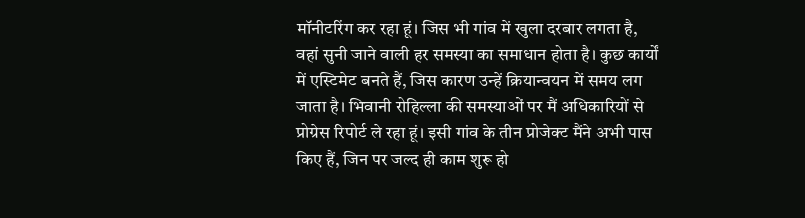मॉनीटरिंग कर रहा हूं। जिस भी गांव में खुला दरबार लगता है, वहां सुनी जाने वाली हर समस्या का समाधान होता है। कुछ कार्यों में एस्टिमेट बनते हैं, जिस कारण उन्हें क्रियान्वयन में समय लग जाता है। भिवानी रोहिल्ला की समस्याओं पर मैं अधिकारियों से प्रोग्रेस रिपोर्ट ले रहा हूं। इसी गांव के तीन प्रोजेक्ट मैंने अभी पास किए हैं, जिन पर जल्द ही काम शुरू हो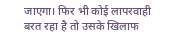जाएगा। फिर भी कोई लापरवाही बरत रहा है तो उसके खिलाफ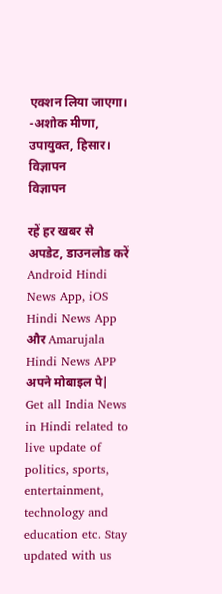एक्शन लिया जाएगा।
-अशोक मीणा, उपायुक्त, हिसार।
विज्ञापन
विज्ञापन

रहें हर खबर से अपडेट, डाउनलोड करें Android Hindi News App, iOS Hindi News App और Amarujala Hindi News APP अपने मोबाइल पे|
Get all India News in Hindi related to live update of politics, sports, entertainment, technology and education etc. Stay updated with us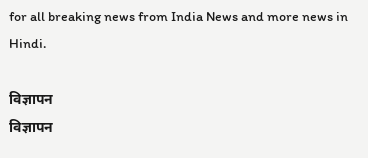for all breaking news from India News and more news in Hindi.

विज्ञापन
विज्ञापन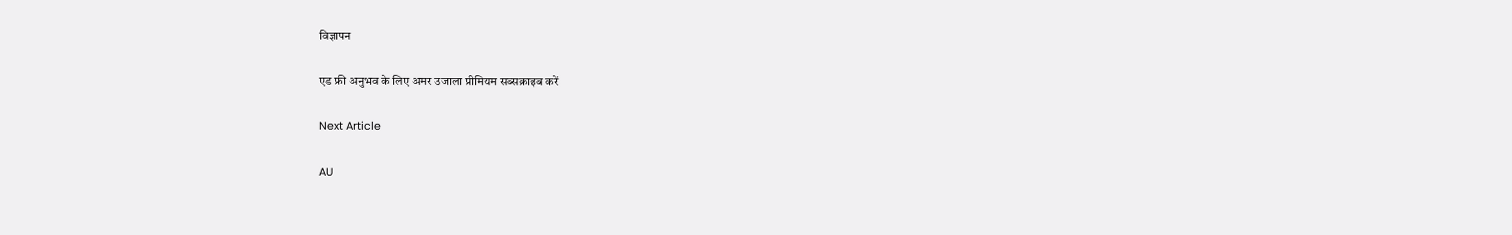विज्ञापन

एड फ्री अनुभव के लिए अमर उजाला प्रीमियम सब्सक्राइब करें

Next Article

AU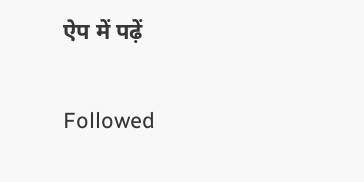ऐप में पढ़ें

Followed